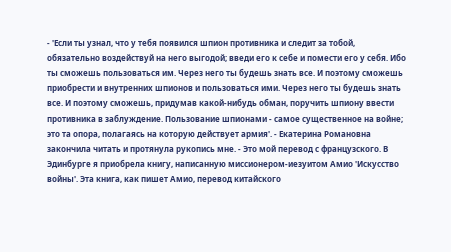- 'Если ты узнал, что у тебя появился шпион противника и следит за тобой, обязательно воздействуй на него выгодой; введи его к себе и помести его у себя. Ибо ты сможешь пользоваться им. Через него ты будешь знать все. И поэтому сможешь приобрести и внутренних шпионов и пользоваться ими. Через него ты будешь знать все. И поэтому сможешь, придумав какой-нибудь обман, поручить шпиону ввести противника в заблуждение. Пользование шпионами - самое существенное на войне; это та опора, полагаясь на которую действует армия'. - Екатерина Романовна закончила читать и протянула рукопись мне. - Это мой перевод с французского. В Эдинбурге я приобрела книгу, написанную миссионером-иезуитом Амио 'Искусство войны'. Эта книга, как пишет Амио, перевод китайского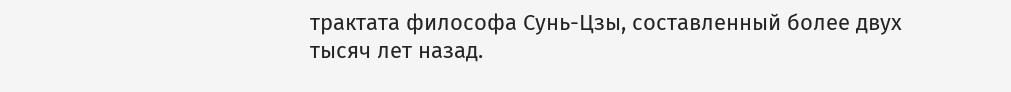трактата философа Сунь-Цзы, составленный более двух тысяч лет назад.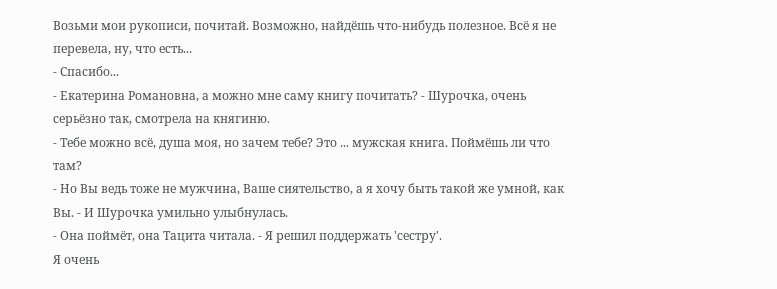Возьми мои рукописи, почитай. Возможно, найдёшь что-нибудь полезное. Всё я не перевела, ну, что есть...
- Спасибо...
- Екатерина Романовна, а можно мне саму книгу почитать? - Шурочка, очень серьёзно так, смотрела на княгиню.
- Тебе можно всё, душа моя, но зачем тебе? Это ... мужская книга. Поймёшь ли что там?
- Но Вы ведь тоже не мужчина, Ваше сиятельство, а я хочу быть такой же умной, как Вы. - И Шурочка умильно улыбнулась.
- Она поймёт, она Тацита читала. - Я решил поддержать 'сестру'.
Я очень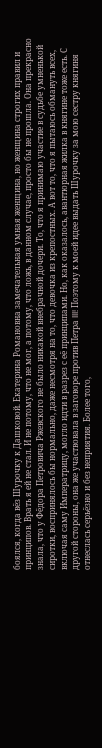боялся, когда вёз Шурочку к Дашковой. Екатерина Романовна замечательная умная женщина, но женщина строгих правил и принципов. Врать я ей не стал. И не потому, что не мог, а потому, что ложь, в данном случае, просто бы не прошла. Она прекрасно знала, что у Фёдора Петровича Ржевского не было никакой внебрачной дочери. То, что я принимаю участие в судьбе умненькой сиротки, воспринялось бы нормально, даже несмотря на то, что девочка из крепостных. А вот то, что я пытаюсь обмануть всех, включая саму Императрицу, могло идти в разрез с её принципами. Но, как оказалось, авантюрная жилка в княгине тоже есть. С другой стороны, она же участвовала в заговоре против Петра III! Поэтому к моей идее выдать Шурочку за мою сестру княгиня отнеслась серьёзно и без неприятия. Более того,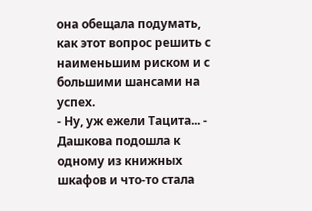она обещала подумать, как этот вопрос решить с наименьшим риском и с большими шансами на успех.
- Ну, уж ежели Тацита... - Дашкова подошла к одному из книжных шкафов и что-то стала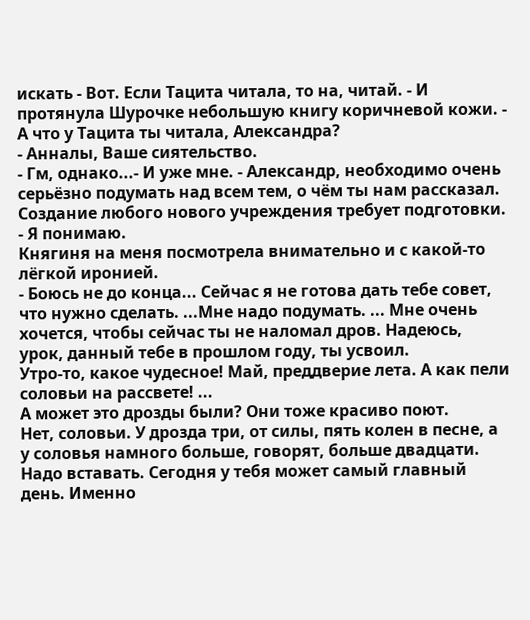искать - Вот. Если Тацита читала, то на, читай. - И протянула Шурочке небольшую книгу коричневой кожи. - А что у Тацита ты читала, Александра?
- Анналы, Ваше сиятельство.
- Гм, однако...- И уже мне. - Александр, необходимо очень серьёзно подумать над всем тем, о чём ты нам рассказал. Создание любого нового учреждения требует подготовки.
- Я понимаю.
Княгиня на меня посмотрела внимательно и с какой-то лёгкой иронией.
- Боюсь не до конца... Сейчас я не готова дать тебе совет, что нужно сделать. ...Мне надо подумать. ... Мне очень хочется, чтобы сейчас ты не наломал дров. Надеюсь, урок, данный тебе в прошлом году, ты усвоил.
Утро-то, какое чудесное! Май, преддверие лета. А как пели соловьи на рассвете! ...
А может это дрозды были? Они тоже красиво поют.
Нет, соловьи. У дрозда три, от силы, пять колен в песне, а у соловья намного больше, говорят, больше двадцати.
Надо вставать. Сегодня у тебя может самый главный день. Именно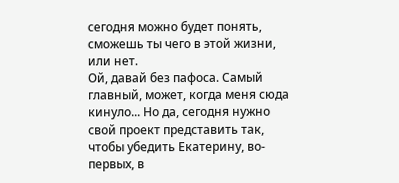сегодня можно будет понять, сможешь ты чего в этой жизни, или нет.
Ой, давай без пафоса. Самый главный, может, когда меня сюда кинуло... Но да, сегодня нужно свой проект представить так, чтобы убедить Екатерину, во-первых, в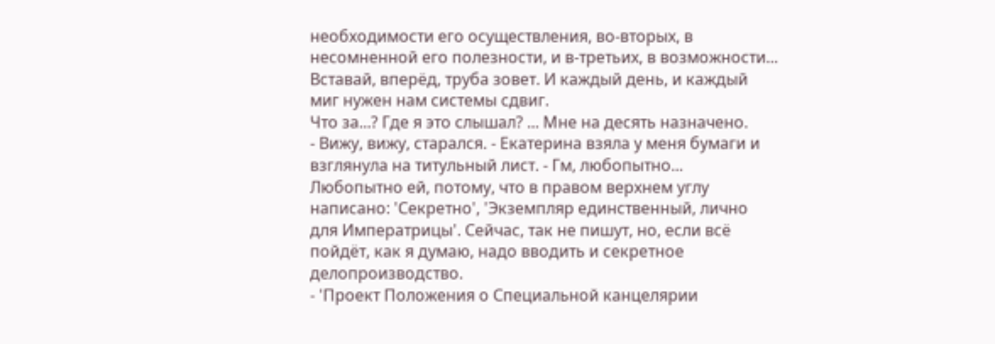необходимости его осуществления, во-вторых, в несомненной его полезности, и в-третьих, в возможности...
Вставай, вперёд, труба зовет. И каждый день, и каждый миг нужен нам системы сдвиг.
Что за...? Где я это слышал? ... Мне на десять назначено.
- Вижу, вижу, старался. - Екатерина взяла у меня бумаги и взглянула на титульный лист. - Гм, любопытно...
Любопытно ей, потому, что в правом верхнем углу написано: 'Секретно', 'Экземпляр единственный, лично для Императрицы'. Сейчас, так не пишут, но, если всё пойдёт, как я думаю, надо вводить и секретное делопроизводство.
- 'Проект Положения о Специальной канцелярии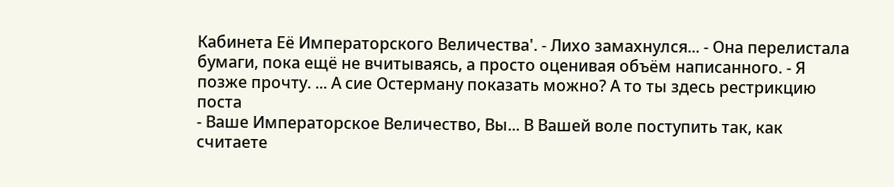Кабинета Её Императорского Величества'. - Лихо замахнулся... - Она перелистала бумаги, пока ещё не вчитываясь, а просто оценивая объём написанного. - Я позже прочту. ... А сие Остерману показать можно? А то ты здесь рестрикцию поста
- Ваше Императорское Величество, Вы... В Вашей воле поступить так, как считаете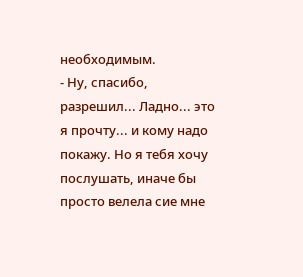необходимым.
- Ну, спасибо, разрешил... Ладно... это я прочту... и кому надо покажу. Но я тебя хочу послушать, иначе бы просто велела сие мне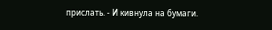прислать. - И кивнула на бумаги.